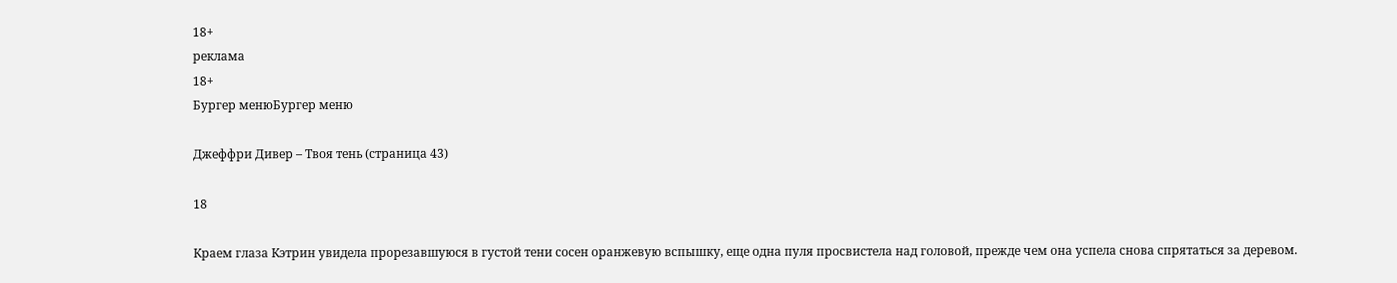18+
реклама
18+
Бургер менюБургер меню

Джеффри Дивер – Твоя тень (страница 43)

18

Краем глаза Кэтрин увидела прорезавшуюся в густой тени сосен оранжевую вспышку, еще одна пуля просвистела над головой, прежде чем она успела снова спрятаться за деревом.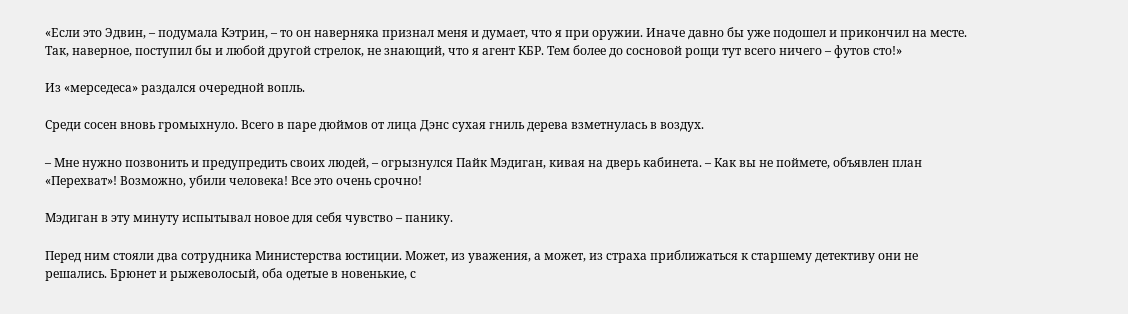«Если это Эдвин, – подумала Кэтрин, – то он наверняка признал меня и думает, что я при оружии. Иначе давно бы уже подошел и прикончил на месте. Так, наверное, поступил бы и любой другой стрелок, не знающий, что я агент КБР. Тем более до сосновой рощи тут всего ничего – футов сто!»

Из «мерседеса» раздался очередной вопль.

Среди сосен вновь громыхнуло. Всего в паре дюймов от лица Дэнс сухая гниль дерева взметнулась в воздух.

– Мне нужно позвонить и предупредить своих людей, – огрызнулся Пайк Мэдиган, кивая на дверь кабинета. – Как вы не поймете, объявлен план «Перехват»! Возможно, убили человека! Все это очень срочно!

Мэдиган в эту минуту испытывал новое для себя чувство – панику.

Перед ним стояли два сотрудника Министерства юстиции. Может, из уважения, а может, из страха приближаться к старшему детективу они не решались. Брюнет и рыжеволосый, оба одетые в новенькие, с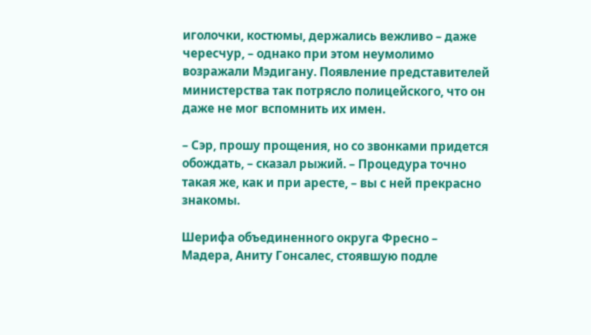иголочки, костюмы, держались вежливо – даже чересчур, – однако при этом неумолимо возражали Мэдигану. Появление представителей министерства так потрясло полицейского, что он даже не мог вспомнить их имен.

– Сэр, прошу прощения, но со звонками придется обождать, – сказал рыжий. – Процедура точно такая же, как и при аресте, – вы с ней прекрасно знакомы.

Шерифа объединенного округа Фресно – Мадера, Аниту Гонсалес, стоявшую подле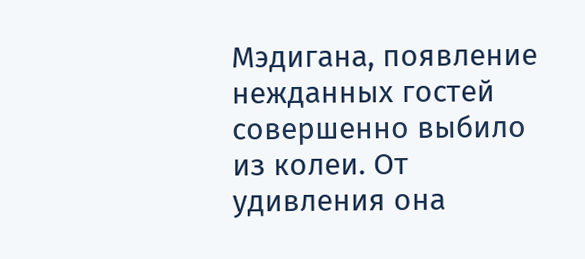Мэдигана, появление нежданных гостей совершенно выбило из колеи. От удивления она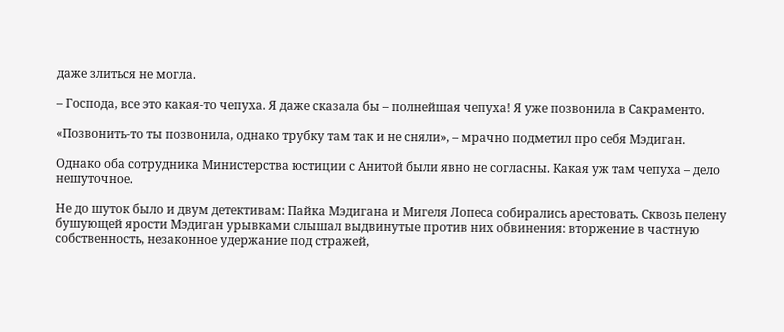даже злиться не могла.

– Господа, все это какая-то чепуха. Я даже сказала бы – полнейшая чепуха! Я уже позвонила в Сакраменто.

«Позвонить-то ты позвонила, однако трубку там так и не сняли», – мрачно подметил про себя Мэдиган.

Однако оба сотрудника Министерства юстиции с Анитой были явно не согласны. Какая уж там чепуха – дело нешуточное.

Не до шуток было и двум детективам: Пайка Мэдигана и Мигеля Лопеса собирались арестовать. Сквозь пелену бушующей ярости Мэдиган урывками слышал выдвинутые против них обвинения: вторжение в частную собственность, незаконное удержание под стражей,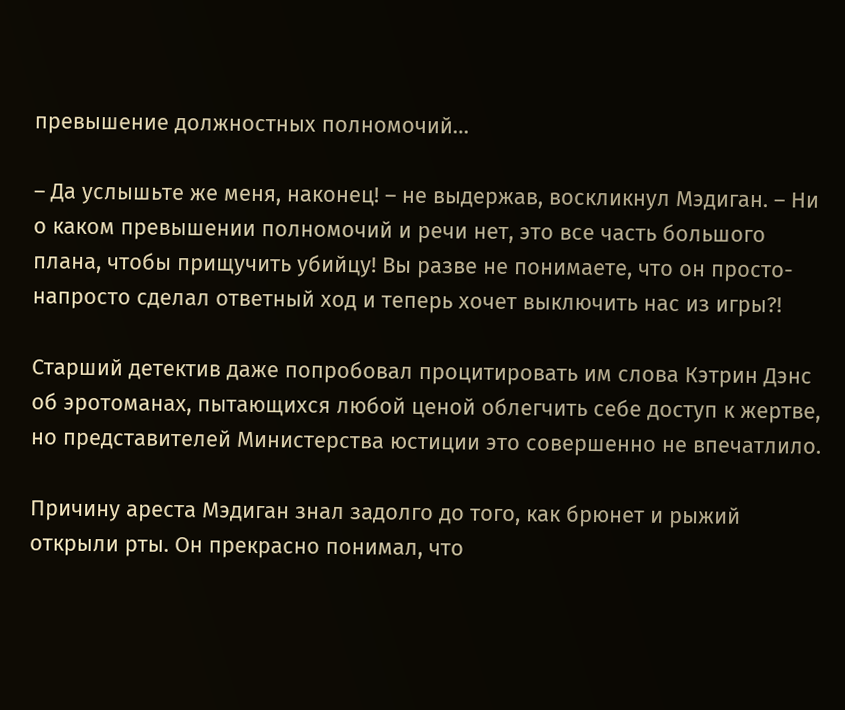превышение должностных полномочий…

– Да услышьте же меня, наконец! – не выдержав, воскликнул Мэдиган. – Ни о каком превышении полномочий и речи нет, это все часть большого плана, чтобы прищучить убийцу! Вы разве не понимаете, что он просто-напросто сделал ответный ход и теперь хочет выключить нас из игры?!

Старший детектив даже попробовал процитировать им слова Кэтрин Дэнс об эротоманах, пытающихся любой ценой облегчить себе доступ к жертве, но представителей Министерства юстиции это совершенно не впечатлило.

Причину ареста Мэдиган знал задолго до того, как брюнет и рыжий открыли рты. Он прекрасно понимал, что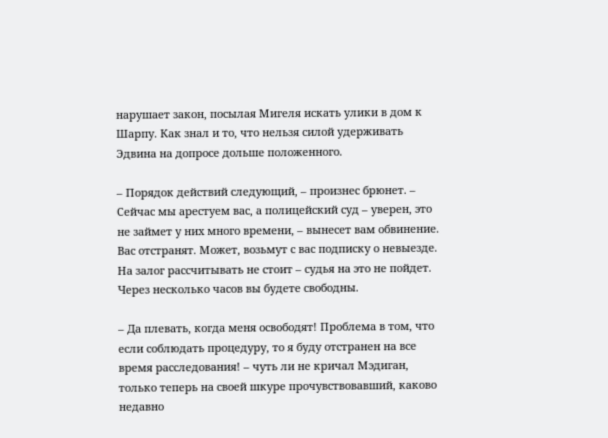нарушает закон, посылая Мигеля искать улики в дом к Шарпу. Как знал и то, что нельзя силой удерживать Эдвина на допросе дольше положенного.

– Порядок действий следующий, – произнес брюнет. – Сейчас мы арестуем вас, а полицейский суд – уверен, это не займет у них много времени, – вынесет вам обвинение. Вас отстранят. Может, возьмут с вас подписку о невыезде. На залог рассчитывать не стоит – судья на это не пойдет. Через несколько часов вы будете свободны.

– Да плевать, когда меня освободят! Проблема в том, что если соблюдать процедуру, то я буду отстранен на все время расследования! – чуть ли не кричал Мэдиган, только теперь на своей шкуре прочувствовавший, каково недавно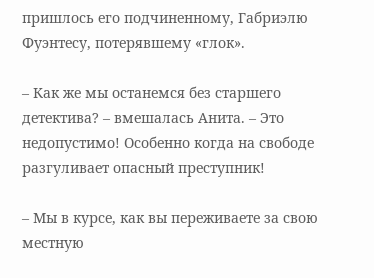пришлось его подчиненному, Габриэлю Фуэнтесу, потерявшему «глок».

– Как же мы останемся без старшего детектива? – вмешалась Анита. – Это недопустимо! Особенно когда на свободе разгуливает опасный преступник!

– Мы в курсе, как вы переживаете за свою местную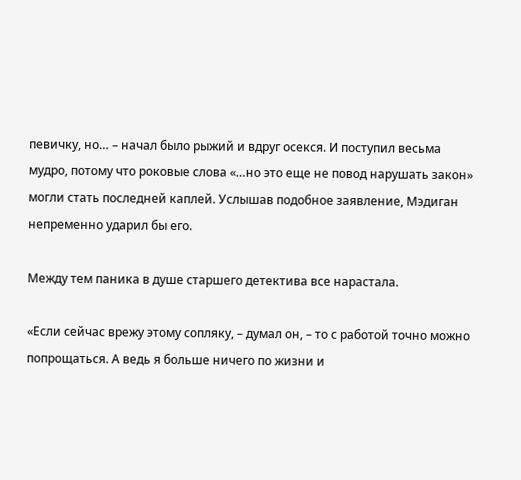певичку, но… – начал было рыжий и вдруг осекся. И поступил весьма мудро, потому что роковые слова «…но это еще не повод нарушать закон» могли стать последней каплей. Услышав подобное заявление, Мэдиган непременно ударил бы его.

Между тем паника в душе старшего детектива все нарастала.

«Если сейчас врежу этому сопляку, – думал он, – то с работой точно можно попрощаться. А ведь я больше ничего по жизни и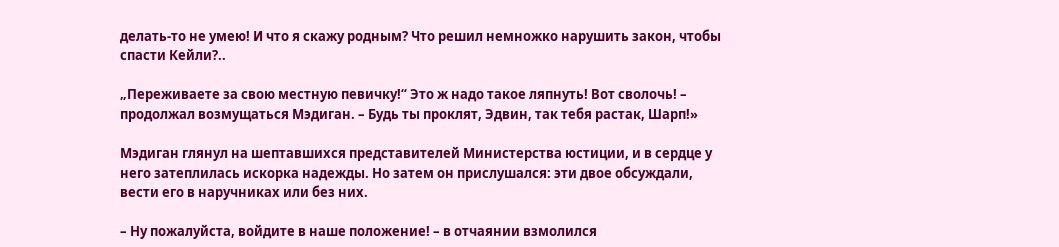делать-то не умею! И что я скажу родным? Что решил немножко нарушить закон, чтобы спасти Кейли?..

„Переживаете за свою местную певичку!“ Это ж надо такое ляпнуть! Вот сволочь! – продолжал возмущаться Мэдиган. – Будь ты проклят, Эдвин, так тебя растак, Шарп!»

Мэдиган глянул на шептавшихся представителей Министерства юстиции, и в сердце у него затеплилась искорка надежды. Но затем он прислушался: эти двое обсуждали, вести его в наручниках или без них.

– Ну пожалуйста, войдите в наше положение! – в отчаянии взмолился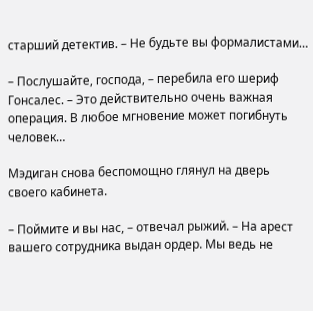старший детектив. – Не будьте вы формалистами…

– Послушайте, господа, – перебила его шериф Гонсалес. – Это действительно очень важная операция. В любое мгновение может погибнуть человек…

Мэдиган снова беспомощно глянул на дверь своего кабинета.

– Поймите и вы нас, – отвечал рыжий. – На арест вашего сотрудника выдан ордер. Мы ведь не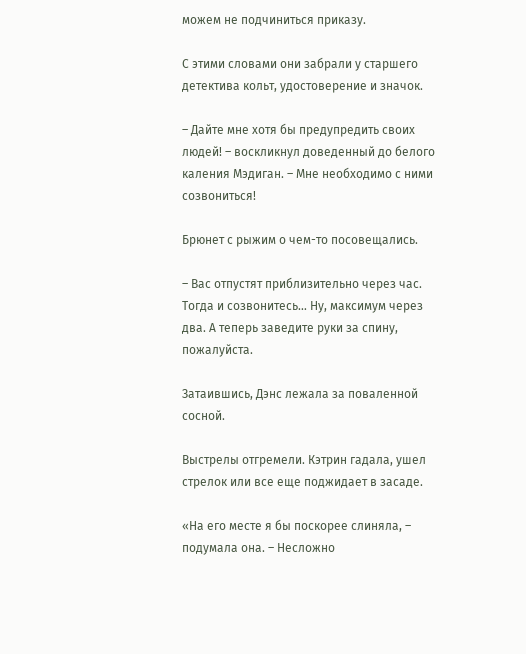можем не подчиниться приказу.

С этими словами они забрали у старшего детектива кольт, удостоверение и значок.

– Дайте мне хотя бы предупредить своих людей! – воскликнул доведенный до белого каления Мэдиган. – Мне необходимо с ними созвониться!

Брюнет с рыжим о чем-то посовещались.

– Вас отпустят приблизительно через час. Тогда и созвонитесь… Ну, максимум через два. А теперь заведите руки за спину, пожалуйста.

Затаившись, Дэнс лежала за поваленной сосной.

Выстрелы отгремели. Кэтрин гадала, ушел стрелок или все еще поджидает в засаде.

«На его месте я бы поскорее слиняла, – подумала она. – Несложно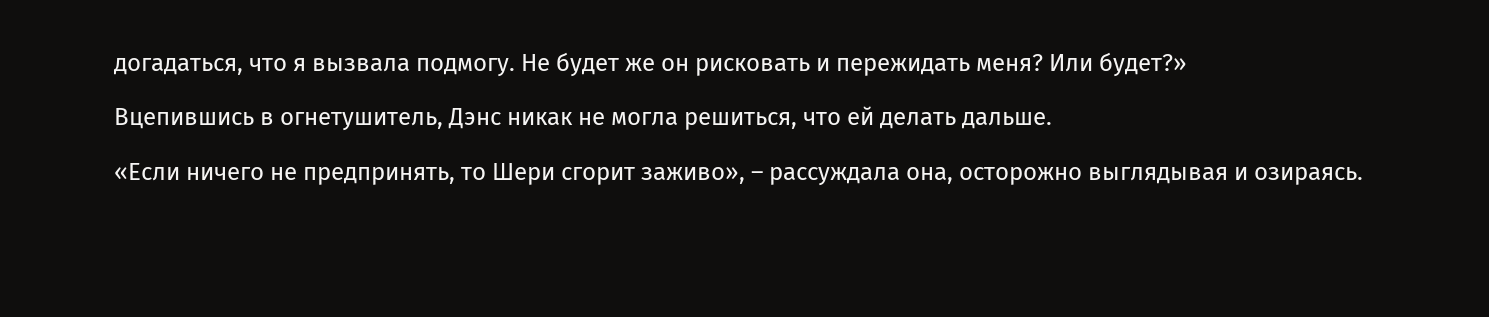догадаться, что я вызвала подмогу. Не будет же он рисковать и пережидать меня? Или будет?»

Вцепившись в огнетушитель, Дэнс никак не могла решиться, что ей делать дальше.

«Если ничего не предпринять, то Шери сгорит заживо», – рассуждала она, осторожно выглядывая и озираясь.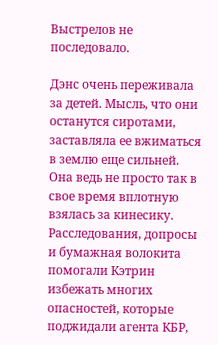Выстрелов не последовало.

Дэнс очень переживала за детей. Мысль, что они останутся сиротами, заставляла ее вжиматься в землю еще сильней. Она ведь не просто так в свое время вплотную взялась за кинесику. Расследования, допросы и бумажная волокита помогали Кэтрин избежать многих опасностей, которые поджидали агента КБР,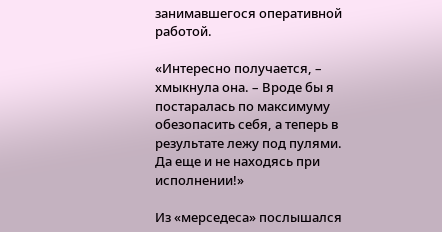занимавшегося оперативной работой.

«Интересно получается, – хмыкнула она. – Вроде бы я постаралась по максимуму обезопасить себя, а теперь в результате лежу под пулями. Да еще и не находясь при исполнении!»

Из «мерседеса» послышался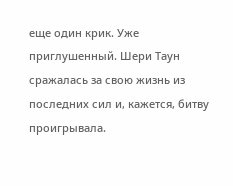еще один крик. Уже приглушенный. Шери Таун сражалась за свою жизнь из последних сил и, кажется, битву проигрывала.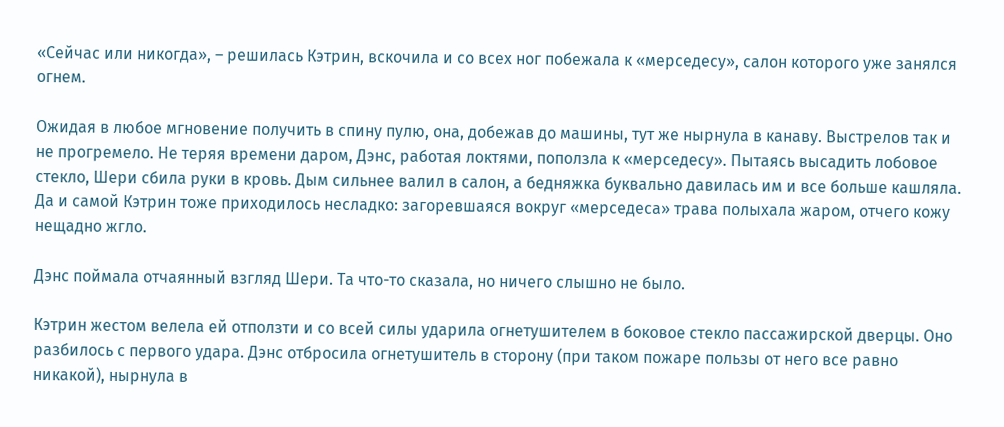«Сейчас или никогда», – решилась Кэтрин, вскочила и со всех ног побежала к «мерседесу», салон которого уже занялся огнем.

Ожидая в любое мгновение получить в спину пулю, она, добежав до машины, тут же нырнула в канаву. Выстрелов так и не прогремело. Не теряя времени даром, Дэнс, работая локтями, поползла к «мерседесу». Пытаясь высадить лобовое стекло, Шери сбила руки в кровь. Дым сильнее валил в салон, а бедняжка буквально давилась им и все больше кашляла. Да и самой Кэтрин тоже приходилось несладко: загоревшаяся вокруг «мерседеса» трава полыхала жаром, отчего кожу нещадно жгло.

Дэнс поймала отчаянный взгляд Шери. Та что-то сказала, но ничего слышно не было.

Кэтрин жестом велела ей отползти и со всей силы ударила огнетушителем в боковое стекло пассажирской дверцы. Оно разбилось с первого удара. Дэнс отбросила огнетушитель в сторону (при таком пожаре пользы от него все равно никакой), нырнула в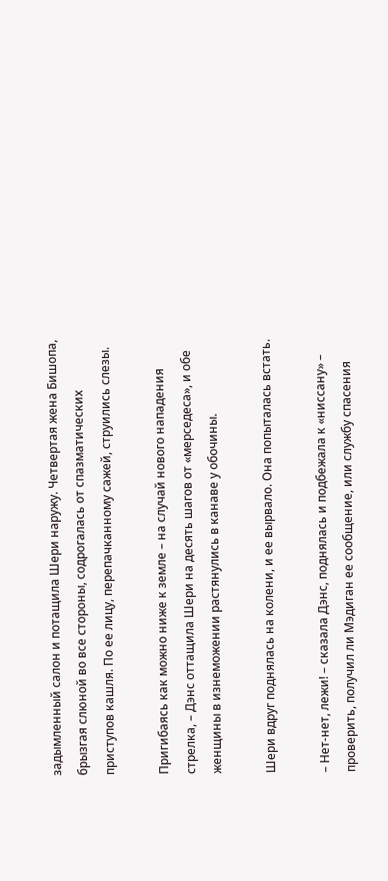задымленный салон и потащила Шери наружу. Четвертая жена Бишопа, брызгая слюной во все стороны, содрогалась от спазматических приступов кашля. По ее лицу, перепачканному сажей, струились слезы.

Пригибаясь как можно ниже к земле – на случай нового нападения стрелка, – Дэнс оттащила Шери на десять шагов от «мерседеса», и обе женщины в изнеможении растянулись в канаве у обочины.

Шери вдруг поднялась на колени, и ее вырвало. Она попыталась встать.

– Нет-нет, лежи! – сказала Дэнс, поднялась и подбежала к «ниссану» – проверить, получил ли Мэдиган ее сообщение, или службу спасения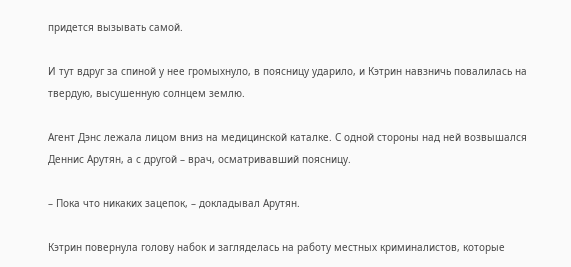придется вызывать самой.

И тут вдруг за спиной у нее громыхнуло, в поясницу ударило, и Кэтрин навзничь повалилась на твердую, высушенную солнцем землю.

Агент Дэнс лежала лицом вниз на медицинской каталке. С одной стороны над ней возвышался Деннис Арутян, а с другой – врач, осматривавший поясницу.

– Пока что никаких зацепок, – докладывал Арутян.

Кэтрин повернула голову набок и загляделась на работу местных криминалистов, которые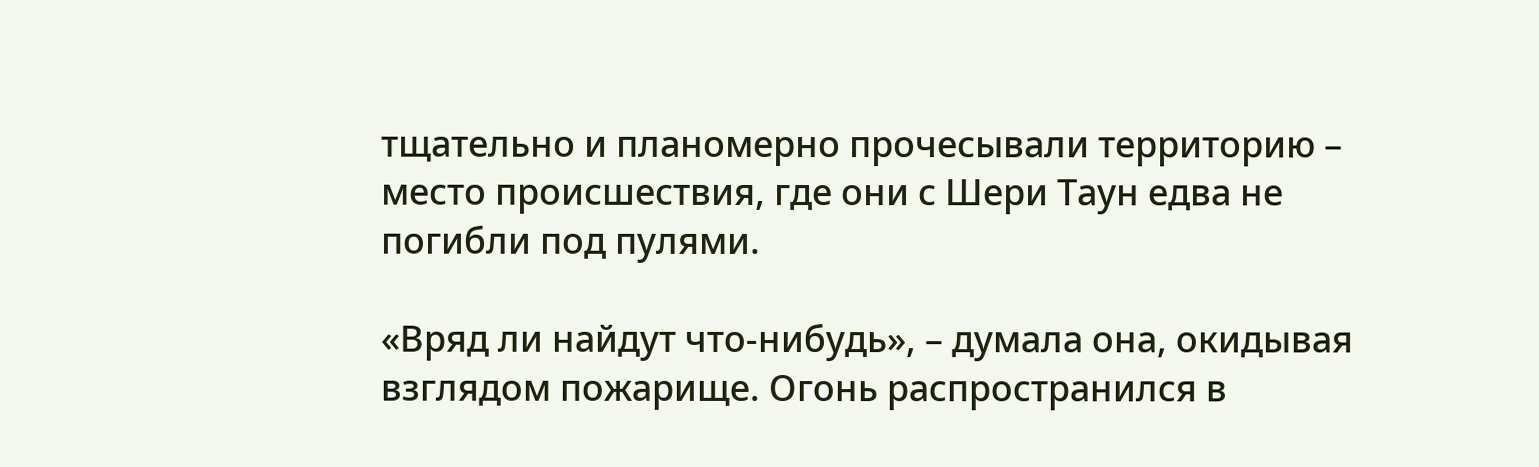тщательно и планомерно прочесывали территорию – место происшествия, где они с Шери Таун едва не погибли под пулями.

«Вряд ли найдут что-нибудь», – думала она, окидывая взглядом пожарище. Огонь распространился в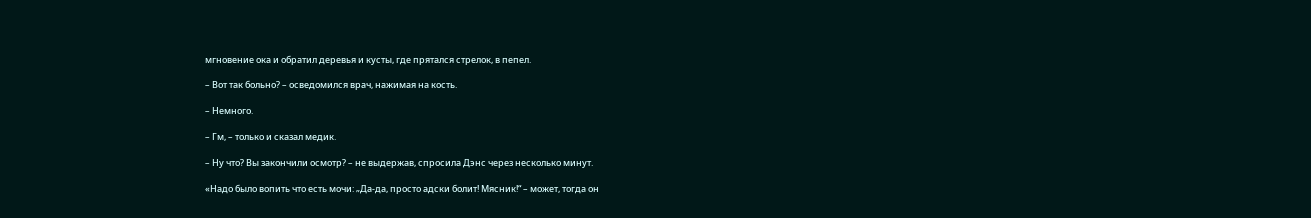мгновение ока и обратил деревья и кусты, где прятался стрелок, в пепел.

– Вот так больно? – осведомился врач, нажимая на кость.

– Немного.

– Гм, – только и сказал медик.

– Ну что? Вы закончили осмотр? – не выдержав, спросила Дэнс через несколько минут.

«Надо было вопить что есть мочи: „Да-да, просто адски болит! Мясник!“ – может, тогда он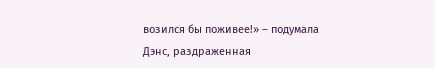возился бы поживее!» – подумала Дэнс, раздраженная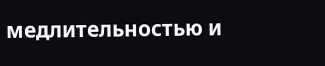медлительностью и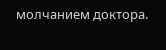молчанием доктора.